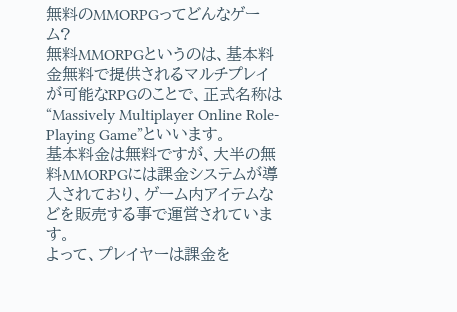無料のMMORPGってどんなゲーム?
無料MMORPGというのは、基本料金無料で提供されるマルチプレイが可能なRPGのことで、正式名称は“Massively Multiplayer Online Role-Playing Game”といいます。
基本料金は無料ですが、大半の無料MMORPGには課金システムが導入されており、ゲーム内アイテムなどを販売する事で運営されています。
よって、プレイヤーは課金を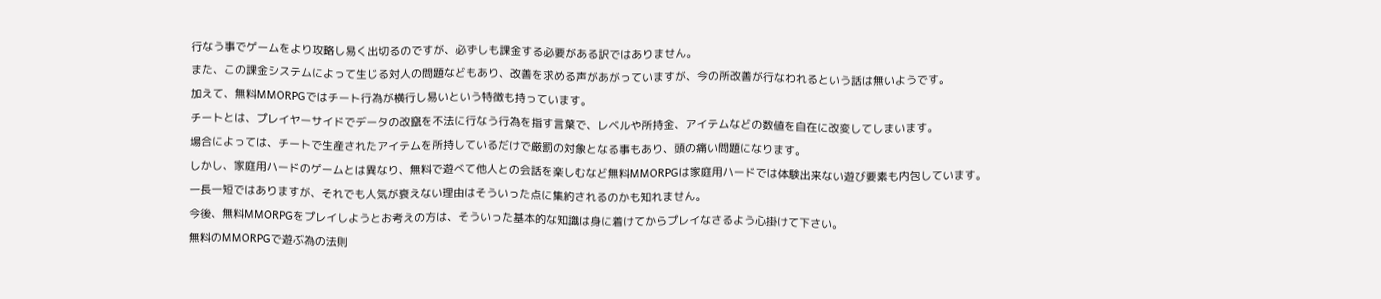行なう事でゲームをより攻略し易く出切るのですが、必ずしも課金する必要がある訳ではありません。
また、この課金システムによって生じる対人の問題などもあり、改善を求める声があがっていますが、今の所改善が行なわれるという話は無いようです。
加えて、無料MMORPGではチート行為が横行し易いという特徴も持っています。
チートとは、プレイヤーサイドでデータの改竄を不法に行なう行為を指す言葉で、レベルや所持金、アイテムなどの数値を自在に改変してしまいます。
場合によっては、チートで生産されたアイテムを所持しているだけで厳罰の対象となる事もあり、頭の痛い問題になります。
しかし、家庭用ハードのゲームとは異なり、無料で遊べて他人との会話を楽しむなど無料MMORPGは家庭用ハードでは体験出来ない遊び要素も内包しています。
一長一短ではありますが、それでも人気が衰えない理由はそういった点に集約されるのかも知れません。
今後、無料MMORPGをプレイしようとお考えの方は、そういった基本的な知識は身に着けてからプレイなさるよう心掛けて下さい。
無料のMMORPGで遊ぶ為の法則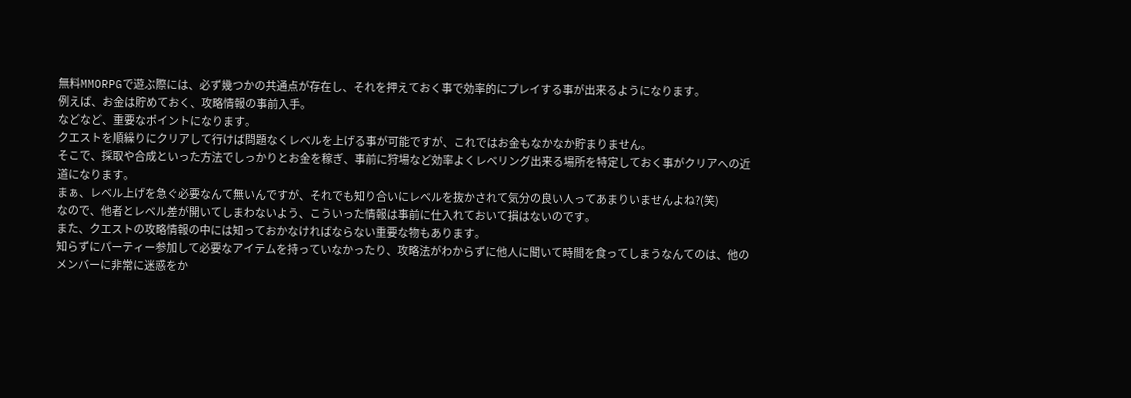無料MMORPGで遊ぶ際には、必ず幾つかの共通点が存在し、それを押えておく事で効率的にプレイする事が出来るようになります。
例えば、お金は貯めておく、攻略情報の事前入手。
などなど、重要なポイントになります。
クエストを順繰りにクリアして行けば問題なくレベルを上げる事が可能ですが、これではお金もなかなか貯まりません。
そこで、採取や合成といった方法でしっかりとお金を稼ぎ、事前に狩場など効率よくレベリング出来る場所を特定しておく事がクリアへの近道になります。
まぁ、レベル上げを急ぐ必要なんて無いんですが、それでも知り合いにレベルを抜かされて気分の良い人ってあまりいませんよね?(笑)
なので、他者とレベル差が開いてしまわないよう、こういった情報は事前に仕入れておいて損はないのです。
また、クエストの攻略情報の中には知っておかなければならない重要な物もあります。
知らずにパーティー参加して必要なアイテムを持っていなかったり、攻略法がわからずに他人に聞いて時間を食ってしまうなんてのは、他のメンバーに非常に迷惑をか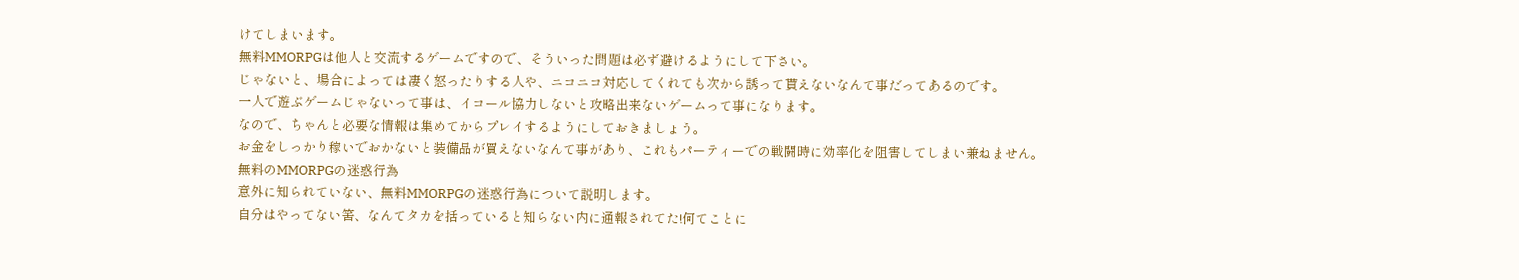けてしまいます。
無料MMORPGは他人と交流するゲームですので、そういった問題は必ず避けるようにして下さい。
じゃないと、場合によっては凄く怒ったりする人や、ニコニコ対応してくれても次から誘って貰えないなんて事だってあるのです。
一人で遊ぶゲームじゃないって事は、イコール協力しないと攻略出来ないゲームって事になります。
なので、ちゃんと必要な情報は集めてからプレイするようにしておきましょう。
お金をしっかり稼いでおかないと装備品が買えないなんて事があり、これもパーティーでの戦闘時に効率化を阻害してしまい兼ねません。
無料のMMORPGの迷惑行為
意外に知られていない、無料MMORPGの迷惑行為について説明します。
自分はやってない筈、なんてタカを括っていると知らない内に通報されてた!何てことに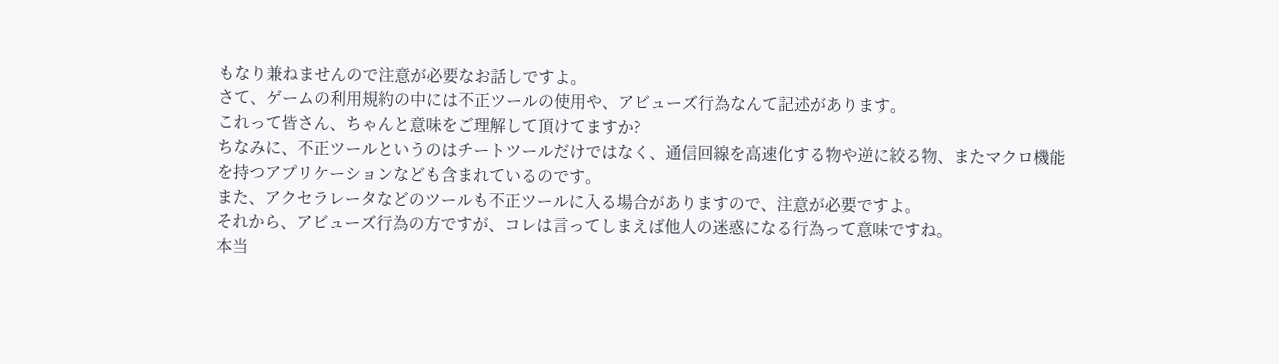もなり兼ねませんので注意が必要なお話しですよ。
さて、ゲームの利用規約の中には不正ツールの使用や、アビューズ行為なんて記述があります。
これって皆さん、ちゃんと意味をご理解して頂けてますか?
ちなみに、不正ツールというのはチートツールだけではなく、通信回線を高速化する物や逆に絞る物、またマクロ機能を持つアプリケーションなども含まれているのです。
また、アクセラレータなどのツールも不正ツールに入る場合がありますので、注意が必要ですよ。
それから、アビューズ行為の方ですが、コレは言ってしまえば他人の迷惑になる行為って意味ですね。
本当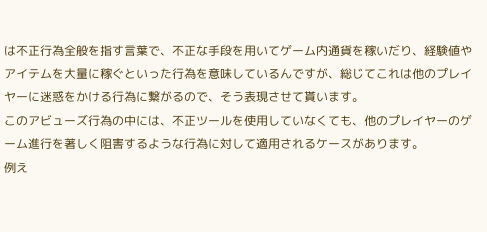は不正行為全般を指す言葉で、不正な手段を用いてゲーム内通貨を稼いだり、経験値やアイテムを大量に稼ぐといった行為を意味しているんですが、総じてこれは他のプレイヤーに迷惑をかける行為に繋がるので、そう表現させて貰います。
このアビューズ行為の中には、不正ツールを使用していなくても、他のプレイヤーのゲーム進行を著しく阻害するような行為に対して適用されるケースがあります。
例え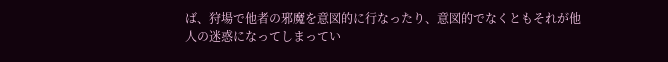ば、狩場で他者の邪魔を意図的に行なったり、意図的でなくともそれが他人の迷惑になってしまってい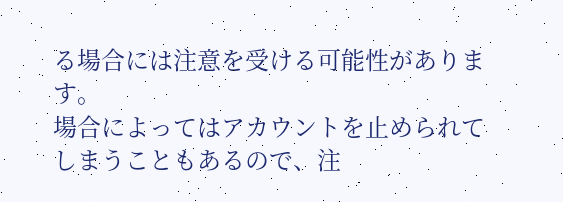る場合には注意を受ける可能性があります。
場合によってはアカウントを止められてしまうこともあるので、注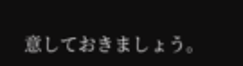意しておきましょう。